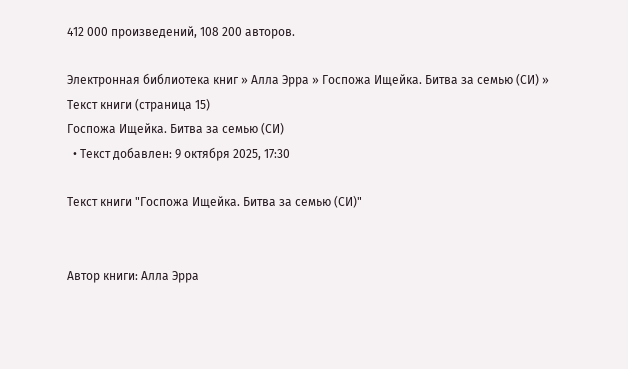412 000 произведений, 108 200 авторов.

Электронная библиотека книг » Алла Эрра » Госпожа Ищейка. Битва за семью (СИ) » Текст книги (страница 15)
Госпожа Ищейка. Битва за семью (СИ)
  • Текст добавлен: 9 октября 2025, 17:30

Текст книги "Госпожа Ищейка. Битва за семью (СИ)"


Автор книги: Алла Эрра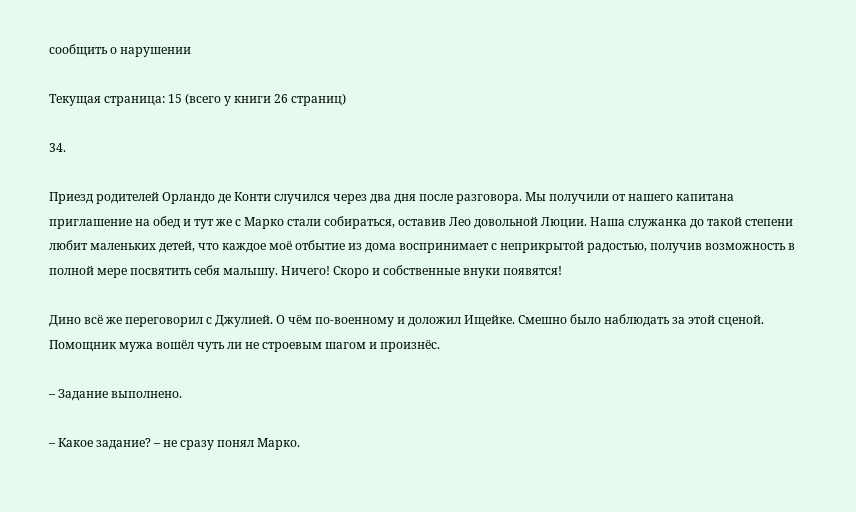сообщить о нарушении

Текущая страница: 15 (всего у книги 26 страниц)

34.

Приезд родителей Орландо де Конти случился через два дня после разговора. Мы получили от нашего капитана приглашение на обед и тут же с Марко стали собираться, оставив Лео довольной Люции. Наша служанка до такой степени любит маленьких детей, что каждое моё отбытие из дома воспринимает с неприкрытой радостью, получив возможность в полной мере посвятить себя малышу. Ничего! Скоро и собственные внуки появятся!

Дино всё же переговорил с Джулией. О чём по-военному и доложил Ищейке. Смешно было наблюдать за этой сценой. Помощник мужа вошёл чуть ли не строевым шагом и произнёс.

– Задание выполнено.

– Какое задание? – не сразу понял Марко.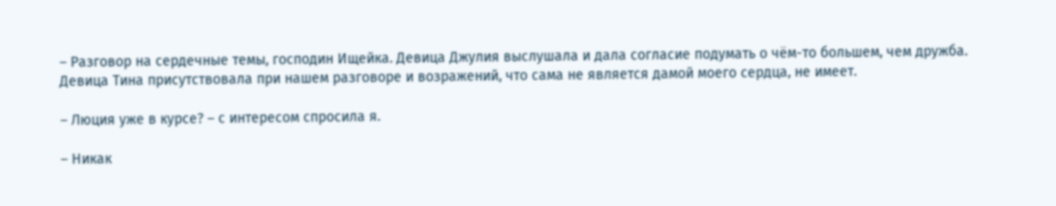– Разговор на сердечные темы, господин Ищейка. Девица Джулия выслушала и дала согласие подумать о чём-то большем, чем дружба. Девица Тина присутствовала при нашем разговоре и возражений, что сама не является дамой моего сердца, не имеет.

– Люция уже в курсе? – с интересом спросила я.

– Никак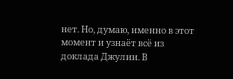нет. Но, думаю, именно в этот момент и узнаёт всё из доклада Джулии. В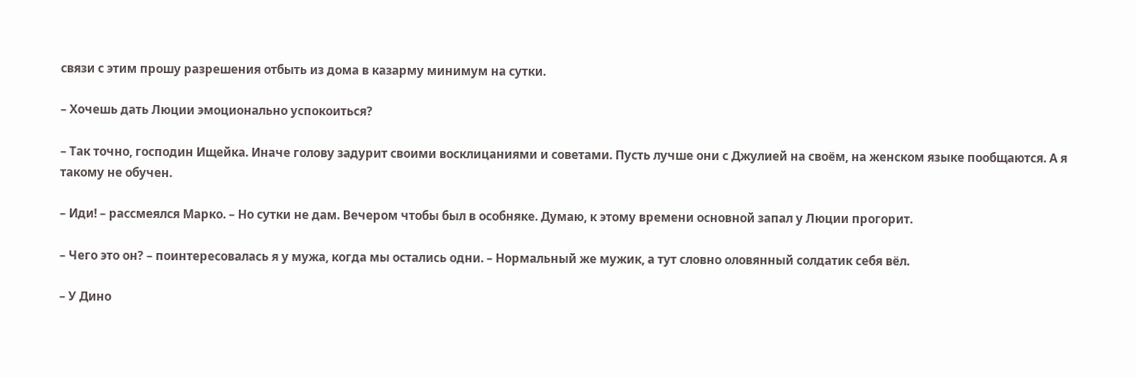связи с этим прошу разрешения отбыть из дома в казарму минимум на сутки.

– Хочешь дать Люции эмоционально успокоиться?

– Так точно, господин Ищейка. Иначе голову задурит своими восклицаниями и советами. Пусть лучше они с Джулией на своём, на женском языке пообщаются. А я такому не обучен.

– Иди! – рассмеялся Марко. – Но сутки не дам. Вечером чтобы был в особняке. Думаю, к этому времени основной запал у Люции прогорит.

– Чего это он? – поинтересовалась я у мужа, когда мы остались одни. – Нормальный же мужик, а тут словно оловянный солдатик себя вёл.

– У Дино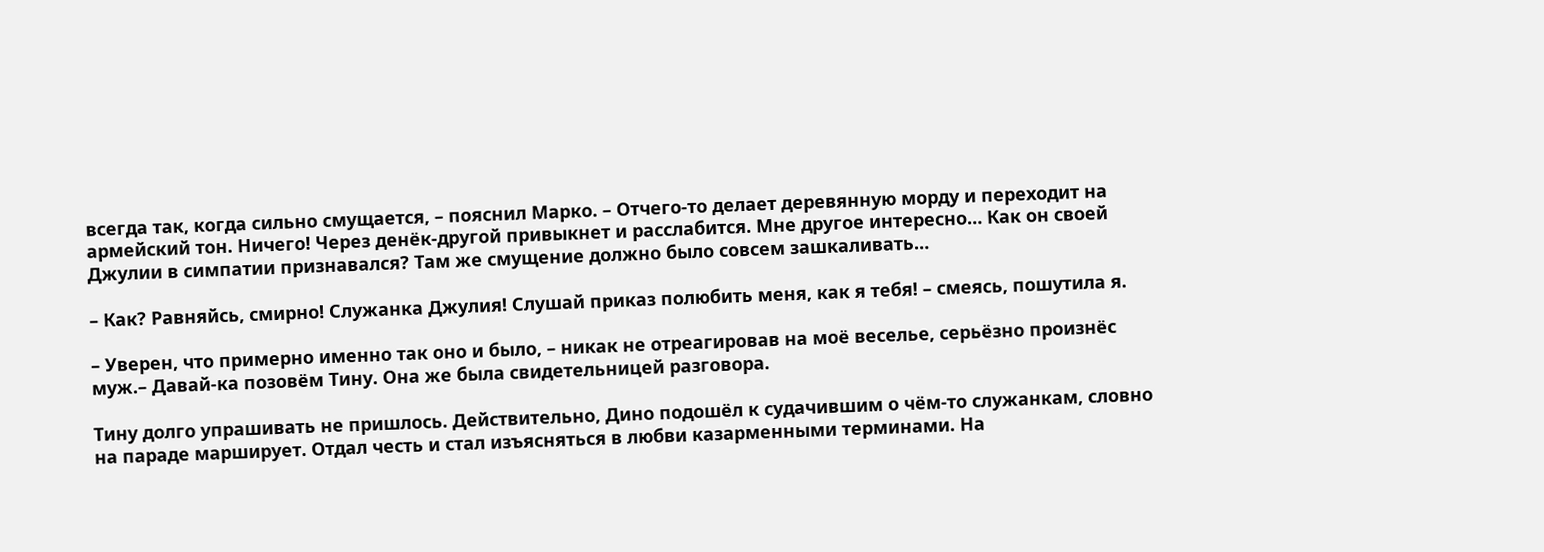всегда так, когда сильно смущается, – пояснил Марко. – Отчего-то делает деревянную морду и переходит на армейский тон. Ничего! Через денёк-другой привыкнет и расслабится. Мне другое интересно… Как он своей Джулии в симпатии признавался? Там же смущение должно было совсем зашкаливать…

– Как? Равняйсь, смирно! Служанка Джулия! Слушай приказ полюбить меня, как я тебя! – смеясь, пошутила я.

– Уверен, что примерно именно так оно и было, – никак не отреагировав на моё веселье, серьёзно произнёс муж.– Давай-ка позовём Тину. Она же была свидетельницей разговора.

Тину долго упрашивать не пришлось. Действительно, Дино подошёл к судачившим о чём-то служанкам, словно на параде марширует. Отдал честь и стал изъясняться в любви казарменными терминами. На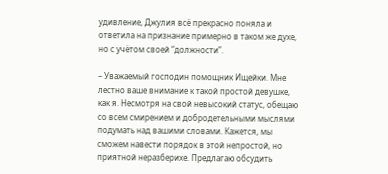удивление, Джулия всё прекрасно поняла и ответила на признание примерно в таком же духе, но с учётом своей “должности”.

– Уважаемый господин помощник Ищейки. Мне лестно ваше внимание к такой простой девушке, как я. Несмотря на свой невысокий статус, обещаю со всем смирением и добродетельными мыслями подумать над вашими словами. Кажется, мы сможем навести порядок в этой непростой, но приятной неразберихе. Предлагаю обсудить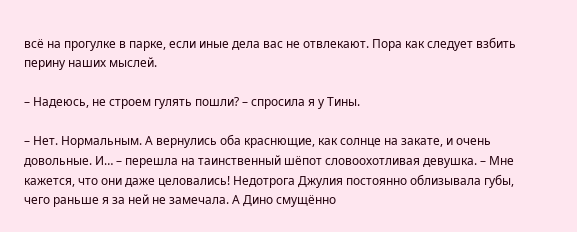всё на прогулке в парке, если иные дела вас не отвлекают. Пора как следует взбить перину наших мыслей.

– Надеюсь, не строем гулять пошли? – спросила я у Тины.

– Нет. Нормальным. А вернулись оба краснющие, как солнце на закате, и очень довольные. И… – перешла на таинственный шёпот словоохотливая девушка. – Мне кажется, что они даже целовались! Недотрога Джулия постоянно облизывала губы, чего раньше я за ней не замечала. А Дино смущённо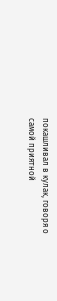покашливал в кулак, говоря о самой приятной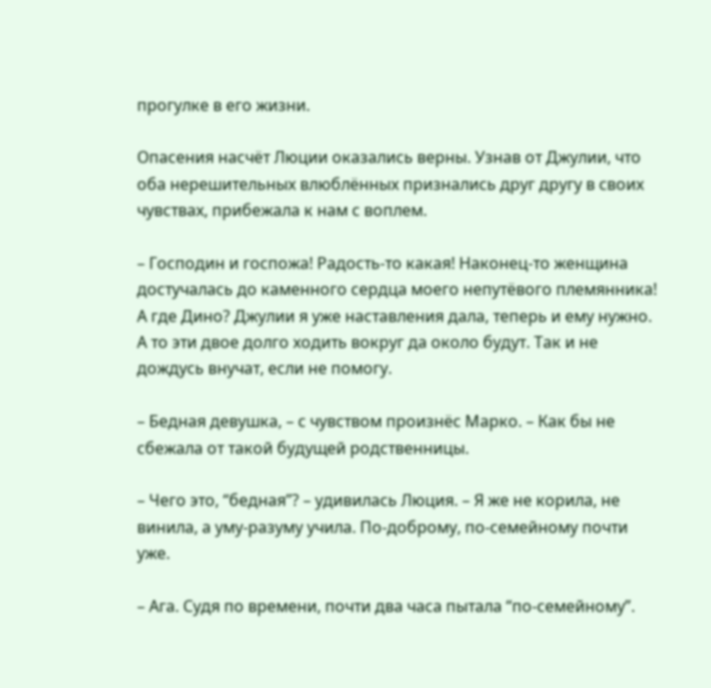прогулке в его жизни.

Опасения насчёт Люции оказались верны. Узнав от Джулии, что оба нерешительных влюблённых признались друг другу в своих чувствах, прибежала к нам с воплем.

– Господин и госпожа! Радость-то какая! Наконец-то женщина достучалась до каменного сердца моего непутёвого племянника! А где Дино? Джулии я уже наставления дала, теперь и ему нужно. А то эти двое долго ходить вокруг да около будут. Так и не дождусь внучат, если не помогу.

– Бедная девушка, – с чувством произнёс Марко. – Как бы не сбежала от такой будущей родственницы.

– Чего это, “бедная”? – удивилась Люция. – Я же не корила, не винила, а уму-разуму учила. По-доброму, по-семейному почти уже.

– Ага. Судя по времени, почти два часа пытала “по-семейному”.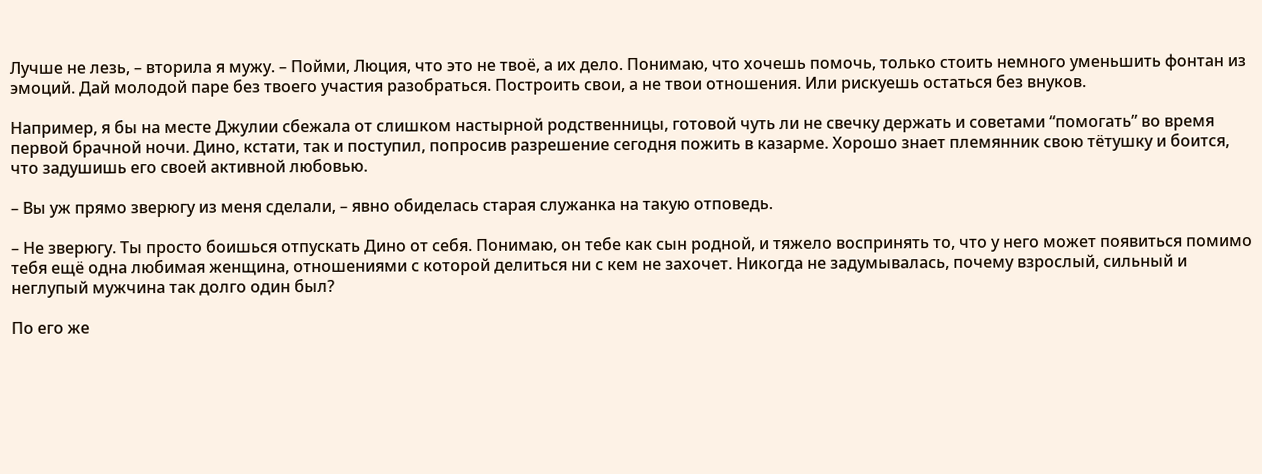Лучше не лезь, – вторила я мужу. – Пойми, Люция, что это не твоё, а их дело. Понимаю, что хочешь помочь, только стоить немного уменьшить фонтан из эмоций. Дай молодой паре без твоего участия разобраться. Построить свои, а не твои отношения. Или рискуешь остаться без внуков.

Например, я бы на месте Джулии сбежала от слишком настырной родственницы, готовой чуть ли не свечку держать и советами “помогать” во время первой брачной ночи. Дино, кстати, так и поступил, попросив разрешение сегодня пожить в казарме. Хорошо знает племянник свою тётушку и боится, что задушишь его своей активной любовью.

– Вы уж прямо зверюгу из меня сделали, – явно обиделась старая служанка на такую отповедь.

– Не зверюгу. Ты просто боишься отпускать Дино от себя. Понимаю, он тебе как сын родной, и тяжело воспринять то, что у него может появиться помимо тебя ещё одна любимая женщина, отношениями с которой делиться ни с кем не захочет. Никогда не задумывалась, почему взрослый, сильный и неглупый мужчина так долго один был?

По его же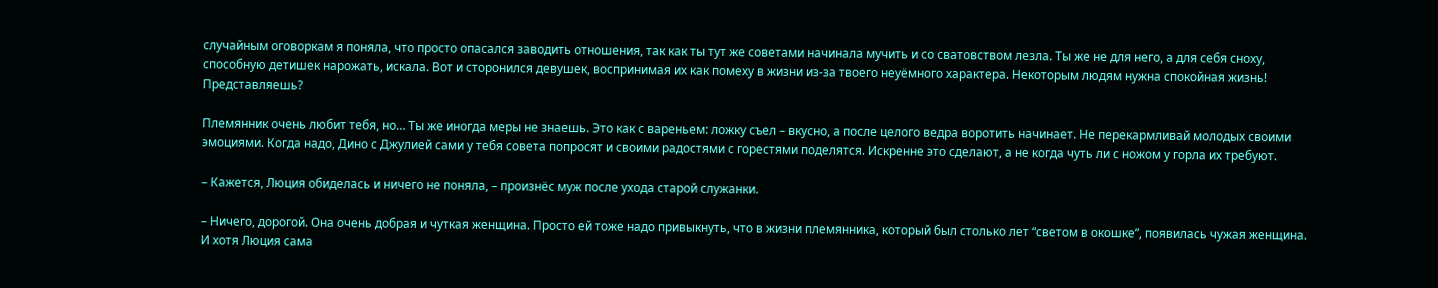случайным оговоркам я поняла, что просто опасался заводить отношения, так как ты тут же советами начинала мучить и со сватовством лезла. Ты же не для него, а для себя сноху, способную детишек нарожать, искала. Вот и сторонился девушек, воспринимая их как помеху в жизни из-за твоего неуёмного характера. Некоторым людям нужна спокойная жизнь! Представляешь?

Племянник очень любит тебя, но… Ты же иногда меры не знаешь. Это как с вареньем: ложку съел – вкусно, а после целого ведра воротить начинает. Не перекармливай молодых своими эмоциями. Когда надо, Дино с Джулией сами у тебя совета попросят и своими радостями с горестями поделятся. Искренне это сделают, а не когда чуть ли с ножом у горла их требуют.

– Кажется, Люция обиделась и ничего не поняла, – произнёс муж после ухода старой служанки.

– Ничего, дорогой. Она очень добрая и чуткая женщина. Просто ей тоже надо привыкнуть, что в жизни племянника, который был столько лет “светом в окошке”, появилась чужая женщина. И хотя Люция сама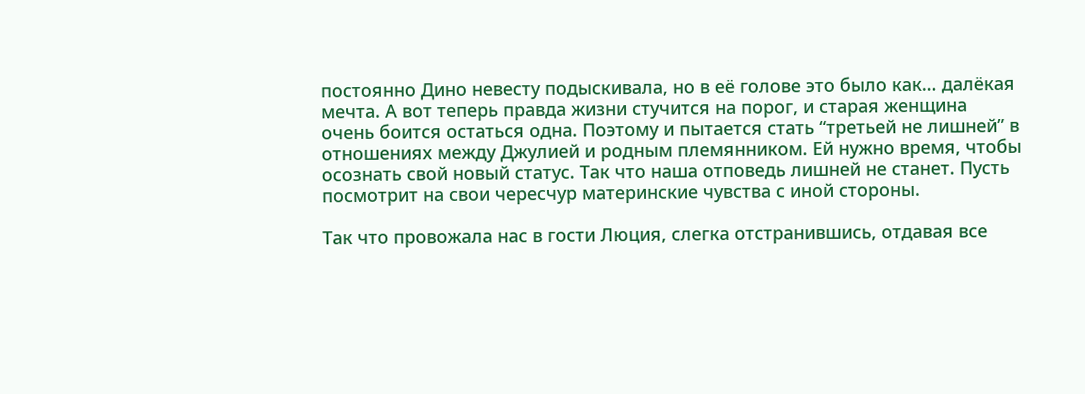постоянно Дино невесту подыскивала, но в её голове это было как… далёкая мечта. А вот теперь правда жизни стучится на порог, и старая женщина очень боится остаться одна. Поэтому и пытается стать “третьей не лишней” в отношениях между Джулией и родным племянником. Ей нужно время, чтобы осознать свой новый статус. Так что наша отповедь лишней не станет. Пусть посмотрит на свои чересчур материнские чувства с иной стороны.

Так что провожала нас в гости Люция, слегка отстранившись, отдавая все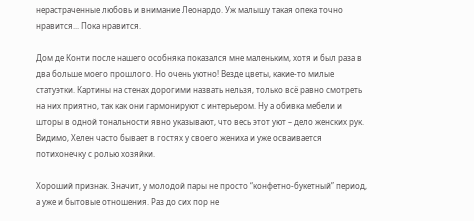нерастраченные любовь и внимание Леонардо. Уж малышу такая опека точно нравится... Пока нравится.

Дом де Конти после нашего особняка показался мне маленьким, хотя и был раза в два больше моего прошлого. Но очень уютно! Везде цветы, какие-то милые статуэтки. Картины на стенах дорогими назвать нельзя, только всё равно смотреть на них приятно, так как они гармонируют с интерьером. Ну а обивка мебели и шторы в одной тональности явно указывают, что весь этот уют – дело женских рук. Видимо, Хелен часто бывает в гостях у своего жениха и уже осваивается потихонечку с ролью хозяйки.

Хороший признак. Значит, у молодой пары не просто “конфетно-букетный” период, а уже и бытовые отношения. Раз до сих пор не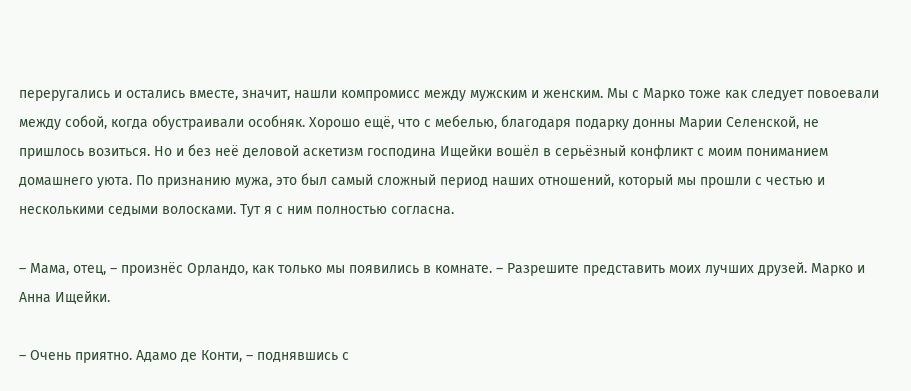переругались и остались вместе, значит, нашли компромисс между мужским и женским. Мы с Марко тоже как следует повоевали между собой, когда обустраивали особняк. Хорошо ещё, что с мебелью, благодаря подарку донны Марии Селенской, не пришлось возиться. Но и без неё деловой аскетизм господина Ищейки вошёл в серьёзный конфликт с моим пониманием домашнего уюта. По признанию мужа, это был самый сложный период наших отношений, который мы прошли с честью и несколькими седыми волосками. Тут я с ним полностью согласна.

– Мама, отец, – произнёс Орландо, как только мы появились в комнате. – Разрешите представить моих лучших друзей. Марко и Анна Ищейки.

– Очень приятно. Адамо де Конти, – поднявшись с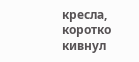кресла, коротко кивнул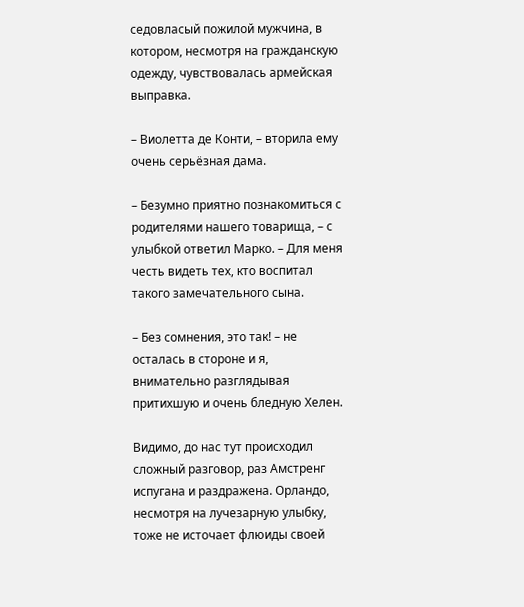седовласый пожилой мужчина, в котором, несмотря на гражданскую одежду, чувствовалась армейская выправка.

– Виолетта де Конти, – вторила ему очень серьёзная дама.

– Безумно приятно познакомиться с родителями нашего товарища, – с улыбкой ответил Марко. – Для меня честь видеть тех, кто воспитал такого замечательного сына.

– Без сомнения, это так! – не осталась в стороне и я, внимательно разглядывая притихшую и очень бледную Хелен.

Видимо, до нас тут происходил сложный разговор, раз Амстренг испугана и раздражена. Орландо, несмотря на лучезарную улыбку, тоже не источает флюиды своей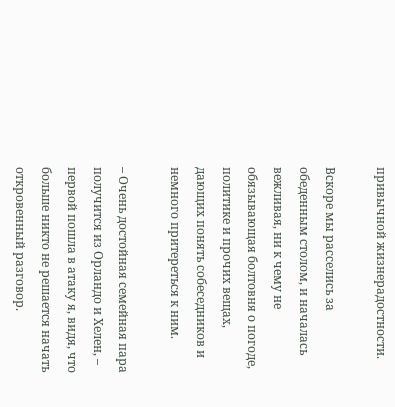привычной жизнерадостности.

Вскоре мы расселись за обеденным столом, и началась вежливая, ни к чему не обязывающая болтовня о погоде, политике и прочих вещах, дающих понять собеседников и немного притереться к ним.

– Очень достойная семейная пара получится из Орландо и Хелен, – первой пошла в атаку я, видя, что больше никто не решается начать откровенный разговор.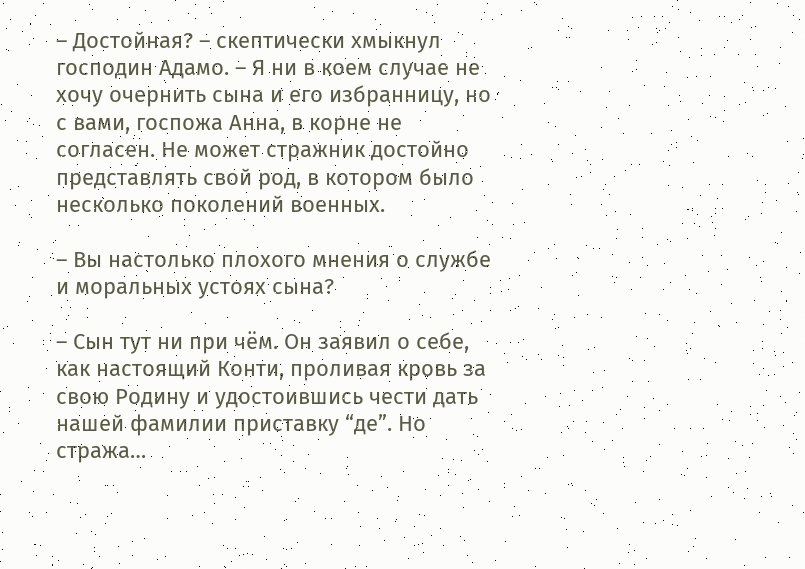– Достойная? – скептически хмыкнул господин Адамо. – Я ни в коем случае не хочу очернить сына и его избранницу, но с вами, госпожа Анна, в корне не согласен. Не может стражник достойно представлять свой род, в котором было несколько поколений военных.

– Вы настолько плохого мнения о службе и моральных устоях сына?

– Сын тут ни при чём. Он заявил о себе, как настоящий Конти, проливая кровь за свою Родину и удостоившись чести дать нашей фамилии приставку “де”. Но стража…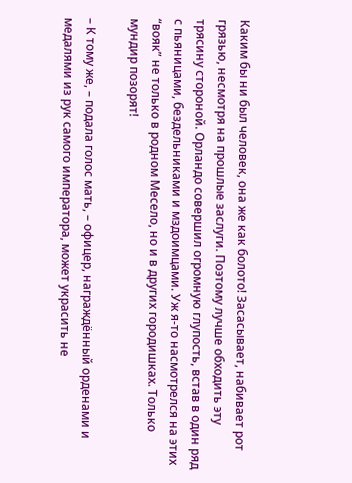Каким бы ни был человек, она же как болото! Засасывает, набивает рот грязью, несмотря на прошлые заслуги. Поэтому лучше обходить эту трясину стороной. Орландо совершил огромную глупость, встав в один ряд с пьяницами, бездельниками и мздоимцами. Уж я-то насмотрелся на этих “вояк” не только в родном Месело, но и в других городишках. Только мундир позорят!

– К тому же, – подала голос мать, – офицер, награждённый орденами и медалями из рук самого императора, может украсить не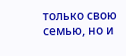только свою семью, но и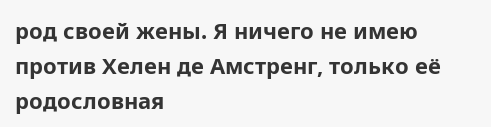род своей жены. Я ничего не имею против Хелен де Амстренг, только её родословная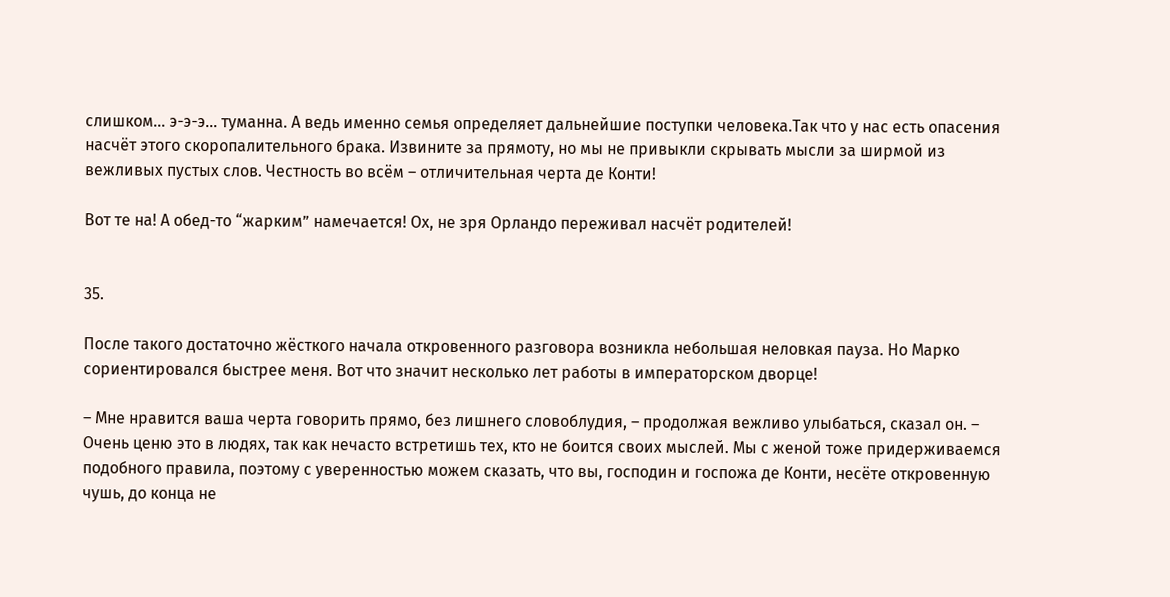слишком… э-э-э… туманна. А ведь именно семья определяет дальнейшие поступки человека.Так что у нас есть опасения насчёт этого скоропалительного брака. Извините за прямоту, но мы не привыкли скрывать мысли за ширмой из вежливых пустых слов. Честность во всём – отличительная черта де Конти!

Вот те на! А обед-то “жарким” намечается! Ох, не зря Орландо переживал насчёт родителей!


35.

После такого достаточно жёсткого начала откровенного разговора возникла небольшая неловкая пауза. Но Марко сориентировался быстрее меня. Вот что значит несколько лет работы в императорском дворце!

– Мне нравится ваша черта говорить прямо, без лишнего словоблудия, – продолжая вежливо улыбаться, сказал он. – Очень ценю это в людях, так как нечасто встретишь тех, кто не боится своих мыслей. Мы с женой тоже придерживаемся подобного правила, поэтому с уверенностью можем сказать, что вы, господин и госпожа де Конти, несёте откровенную чушь, до конца не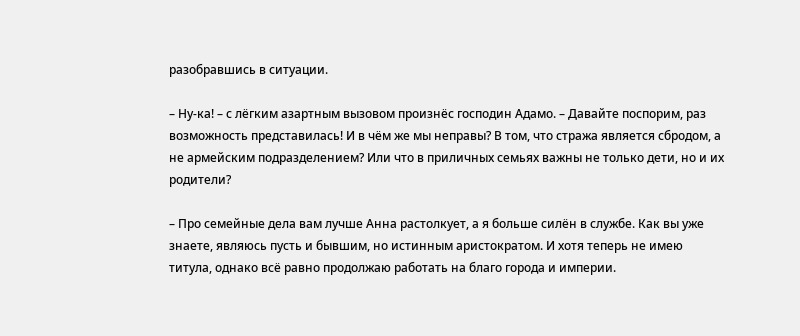разобравшись в ситуации.

– Ну-ка! – с лёгким азартным вызовом произнёс господин Адамо. – Давайте поспорим, раз возможность представилась! И в чём же мы неправы? В том, что стража является сбродом, а не армейским подразделением? Или что в приличных семьях важны не только дети, но и их родители?

– Про семейные дела вам лучше Анна растолкует, а я больше силён в службе. Как вы уже знаете, являюсь пусть и бывшим, но истинным аристократом. И хотя теперь не имею титула, однако всё равно продолжаю работать на благо города и империи.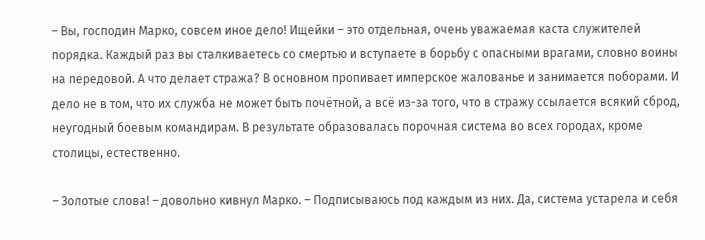– Вы, господин Марко, совсем иное дело! Ищейки – это отдельная, очень уважаемая каста служителей порядка. Каждый раз вы сталкиваетесь со смертью и вступаете в борьбу с опасными врагами, словно воины на передовой. А что делает стража? В основном пропивает имперское жалованье и занимается поборами. И дело не в том, что их служба не может быть почётной, а всё из-за того, что в стражу ссылается всякий сброд, неугодный боевым командирам. В результате образовалась порочная система во всех городах, кроме столицы, естественно.

– Золотые слова! – довольно кивнул Марко. – Подписываюсь под каждым из них. Да, система устарела и себя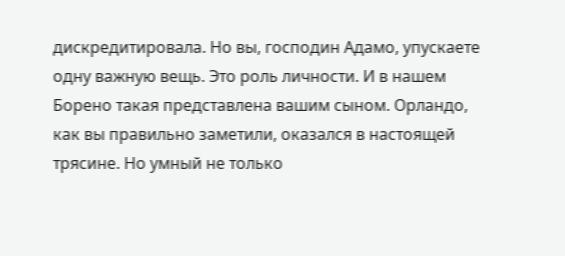дискредитировала. Но вы, господин Адамо, упускаете одну важную вещь. Это роль личности. И в нашем Борено такая представлена вашим сыном. Орландо, как вы правильно заметили, оказался в настоящей трясине. Но умный не только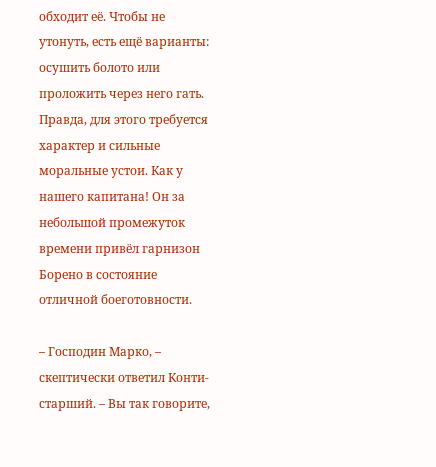обходит её. Чтобы не утонуть, есть ещё варианты: осушить болото или проложить через него гать. Правда, для этого требуется характер и сильные моральные устои. Как у нашего капитана! Он за небольшой промежуток времени привёл гарнизон Борено в состояние отличной боеготовности.

– Господин Марко, – скептически ответил Конти-старший. – Вы так говорите,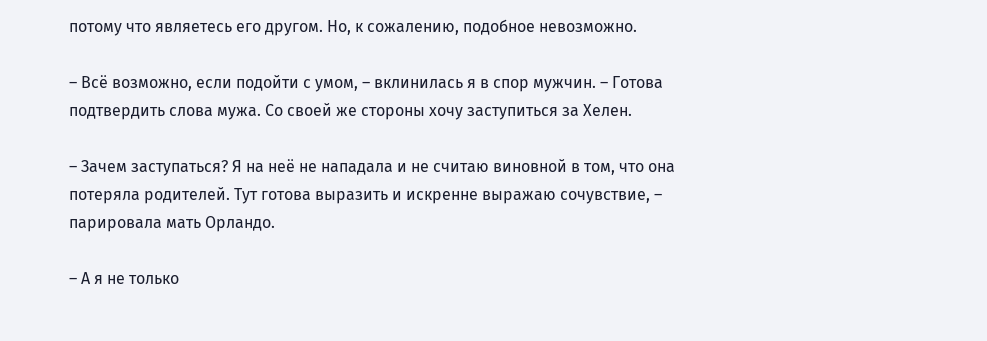потому что являетесь его другом. Но, к сожалению, подобное невозможно.

– Всё возможно, если подойти с умом, – вклинилась я в спор мужчин. – Готова подтвердить слова мужа. Со своей же стороны хочу заступиться за Хелен.

– Зачем заступаться? Я на неё не нападала и не считаю виновной в том, что она потеряла родителей. Тут готова выразить и искренне выражаю сочувствие, – парировала мать Орландо.

– А я не только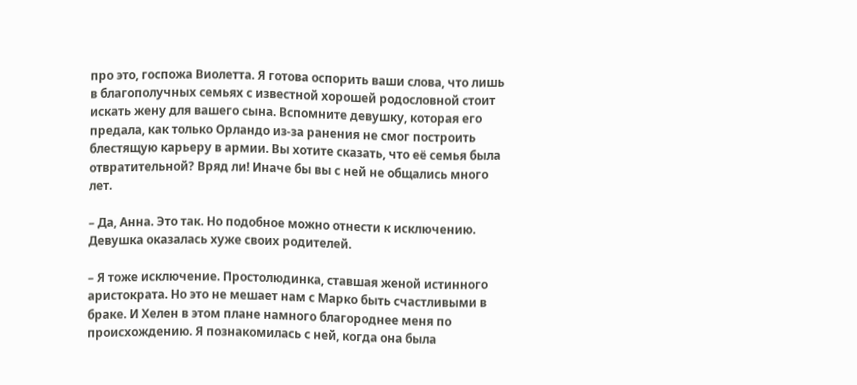про это, госпожа Виолетта. Я готова оспорить ваши слова, что лишь в благополучных семьях с известной хорошей родословной стоит искать жену для вашего сына. Вспомните девушку, которая его предала, как только Орландо из-за ранения не смог построить блестящую карьеру в армии. Вы хотите сказать, что её семья была отвратительной? Вряд ли! Иначе бы вы с ней не общались много лет.

– Да, Анна. Это так. Но подобное можно отнести к исключению. Девушка оказалась хуже своих родителей.

– Я тоже исключение. Простолюдинка, ставшая женой истинного аристократа. Но это не мешает нам с Марко быть счастливыми в браке. И Хелен в этом плане намного благороднее меня по происхождению. Я познакомилась с ней, когда она была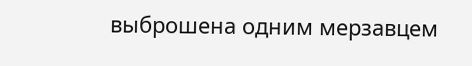выброшена одним мерзавцем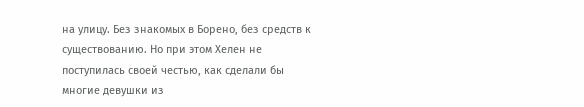на улицу. Без знакомых в Борено, без средств к существованию. Но при этом Хелен не поступилась своей честью, как сделали бы многие девушки из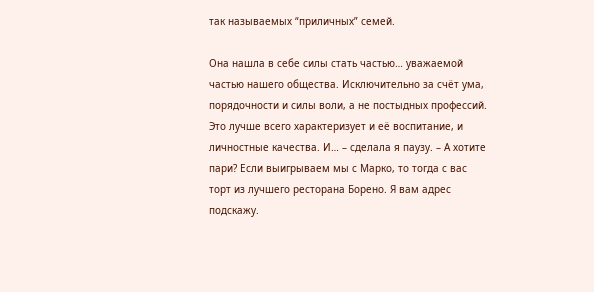так называемых “приличных” семей.

Она нашла в себе силы стать частью… уважаемой частью нашего общества. Исключительно за счёт ума, порядочности и силы воли, а не постыдных профессий. Это лучше всего характеризует и её воспитание, и личностные качества. И… – сделала я паузу. – А хотите пари? Если выигрываем мы с Марко, то тогда с вас торт из лучшего ресторана Борено. Я вам адрес подскажу.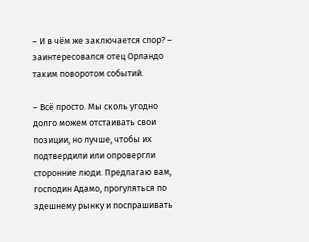– И в чём же заключается спор? – заинтересовался отец Орландо таким поворотом событий.

– Всё просто. Мы сколь угодно долго можем отстаивать свои позиции, но лучше, чтобы их подтвердили или опровергли сторонние люди. Предлагаю вам, господин Адамо, прогуляться по здешнему рынку и поспрашивать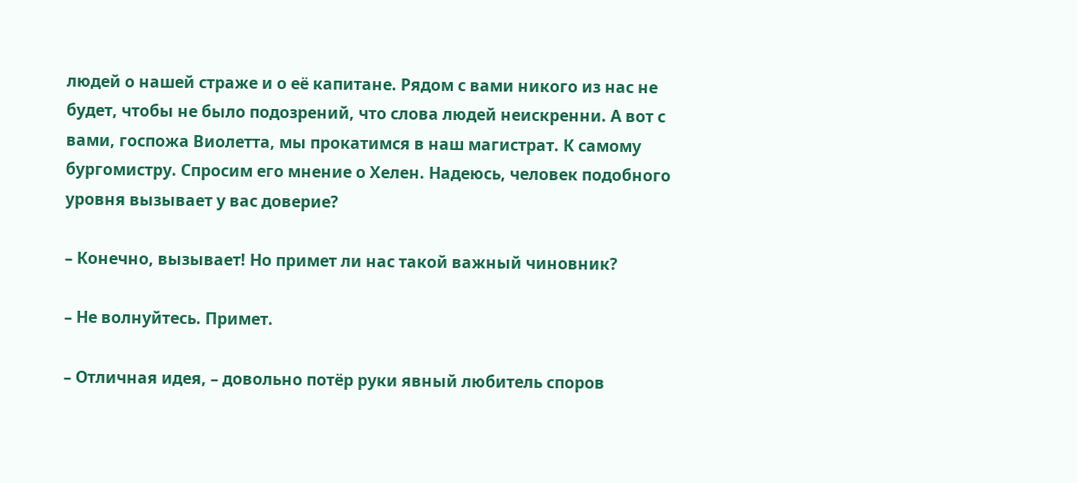людей о нашей страже и о её капитане. Рядом с вами никого из нас не будет, чтобы не было подозрений, что слова людей неискренни. А вот с вами, госпожа Виолетта, мы прокатимся в наш магистрат. К самому бургомистру. Спросим его мнение о Хелен. Надеюсь, человек подобного уровня вызывает у вас доверие?

– Конечно, вызывает! Но примет ли нас такой важный чиновник?

– Не волнуйтесь. Примет.

– Отличная идея, – довольно потёр руки явный любитель споров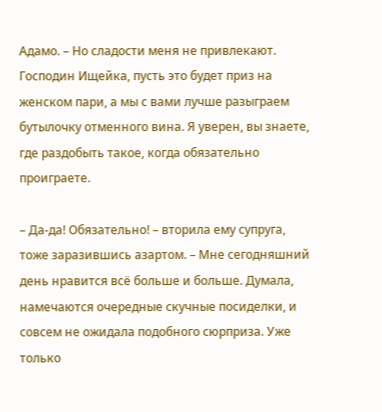Адамо. – Но сладости меня не привлекают. Господин Ищейка, пусть это будет приз на женском пари, а мы с вами лучше разыграем бутылочку отменного вина. Я уверен, вы знаете, где раздобыть такое, когда обязательно проиграете.

– Да-да! Обязательно! – вторила ему супруга, тоже заразившись азартом. – Мне сегодняшний день нравится всё больше и больше. Думала, намечаются очередные скучные посиделки, и совсем не ожидала подобного сюрприза. Уже только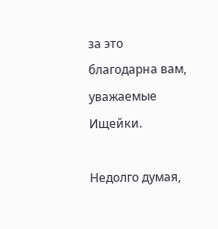за это благодарна вам, уважаемые Ищейки.

Недолго думая,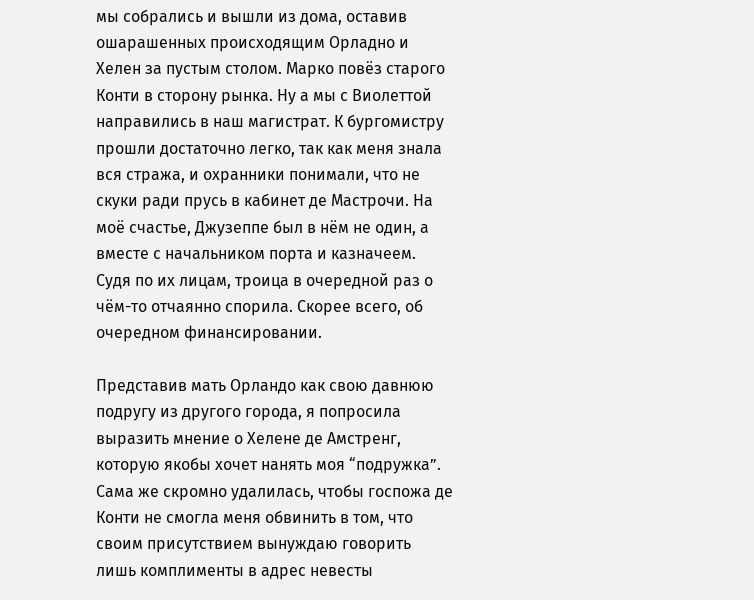мы собрались и вышли из дома, оставив ошарашенных происходящим Орладно и Хелен за пустым столом. Марко повёз старого Конти в сторону рынка. Ну а мы с Виолеттой направились в наш магистрат. К бургомистру прошли достаточно легко, так как меня знала вся стража, и охранники понимали, что не скуки ради прусь в кабинет де Мастрочи. На моё счастье, Джузеппе был в нём не один, а вместе с начальником порта и казначеем. Судя по их лицам, троица в очередной раз о чём-то отчаянно спорила. Скорее всего, об очередном финансировании.

Представив мать Орландо как свою давнюю подругу из другого города, я попросила выразить мнение о Хелене де Амстренг, которую якобы хочет нанять моя “подружка”. Сама же скромно удалилась, чтобы госпожа де Конти не смогла меня обвинить в том, что своим присутствием вынуждаю говорить лишь комплименты в адрес невесты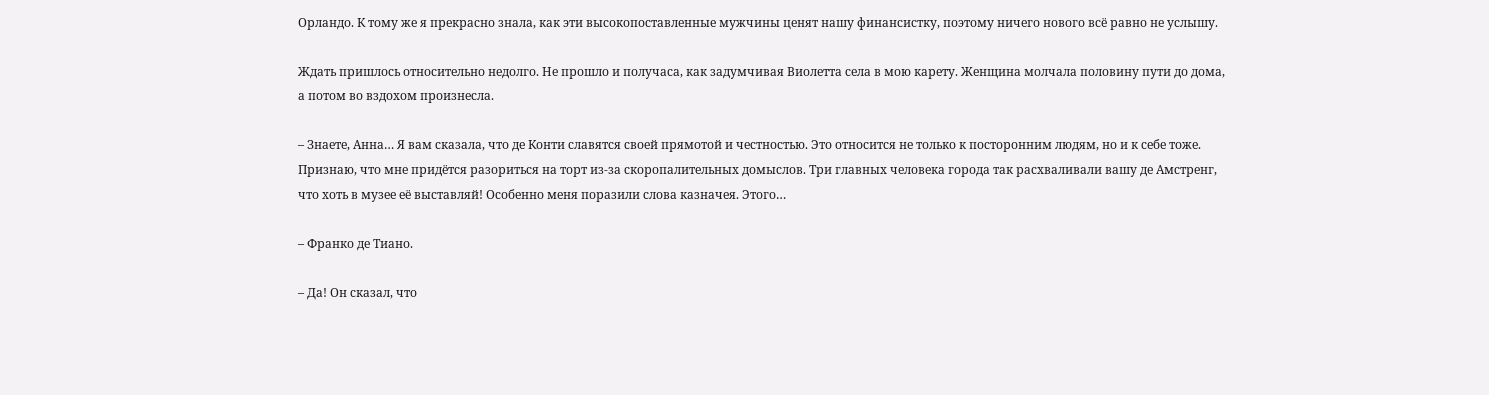Орландо. К тому же я прекрасно знала, как эти высокопоставленные мужчины ценят нашу финансистку, поэтому ничего нового всё равно не услышу.

Ждать пришлось относительно недолго. Не прошло и получаса, как задумчивая Виолетта села в мою карету. Женщина молчала половину пути до дома, а потом во вздохом произнесла.

– Знаете, Анна… Я вам сказала, что де Конти славятся своей прямотой и честностью. Это относится не только к посторонним людям, но и к себе тоже. Признаю, что мне придётся разориться на торт из-за скоропалительных домыслов. Три главных человека города так расхваливали вашу де Амстренг, что хоть в музее её выставляй! Особенно меня поразили слова казначея. Этого…

– Франко де Тиано.

– Да! Он сказал, что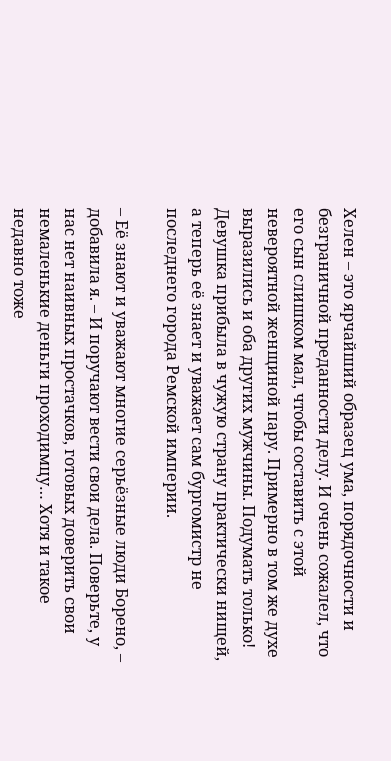Хелен – это ярчайший образец ума, порядочности и безграничной преданности делу. И очень сожалел, что его сын слишком мал, чтобы составить с этой невероятной женщиной пару. Примерно в том же духе выразились и оба других мужчины. Подумать только! Девушка прибыла в чужую страну практически нищей, а теперь её знает и уважает сам бургомистр не последнего города Ремской империи.

– Её знают и уважают многие серьёзные люди Борено, – добавила я. – И поручают вести свои дела. Поверьте, у нас нет наивных простачков, готовых доверить свои немаленькие деньги проходимцу… Хотя и такое недавно тоже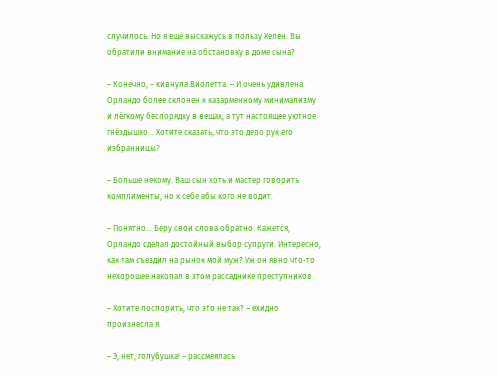случилось. Но я ещё выскажусь в пользу Хелен. Вы обратили внимание на обстановку в доме сына?

– Конечно, – кивнула Виолетта. – И очень удивлена. Орландо более склонен к казарменному минимализму и лёгкому беспорядку в вещах, а тут настоящее уютное гнёздышко… Хотите сказать, что это дело рук его избранницы?

– Больше некому. Ваш сын хоть и мастер говорить комплименты, но к себе абы кого не водит.

– Понятно… Беру свои слова обратно. Кажется, Орландо сделал достойный выбор супруги. Интересно, как там съездил на рынок мой муж? Уж он явно что-то нехорошее накопал в этом рассаднике преступников .

– Хотите поспорить, что это не так? – ехидно произнесла я.

– Э, нет, голубушка! – рассмеялась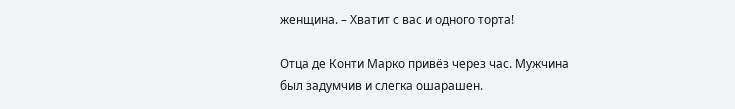женщина. – Хватит с вас и одного торта!

Отца де Конти Марко привёз через час. Мужчина был задумчив и слегка ошарашен.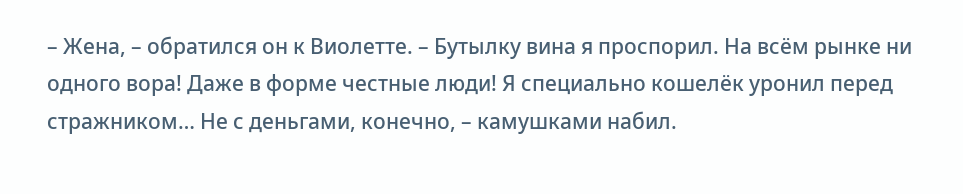– Жена, – обратился он к Виолетте. – Бутылку вина я проспорил. На всём рынке ни одного вора! Даже в форме честные люди! Я специально кошелёк уронил перед стражником… Не с деньгами, конечно, – камушками набил.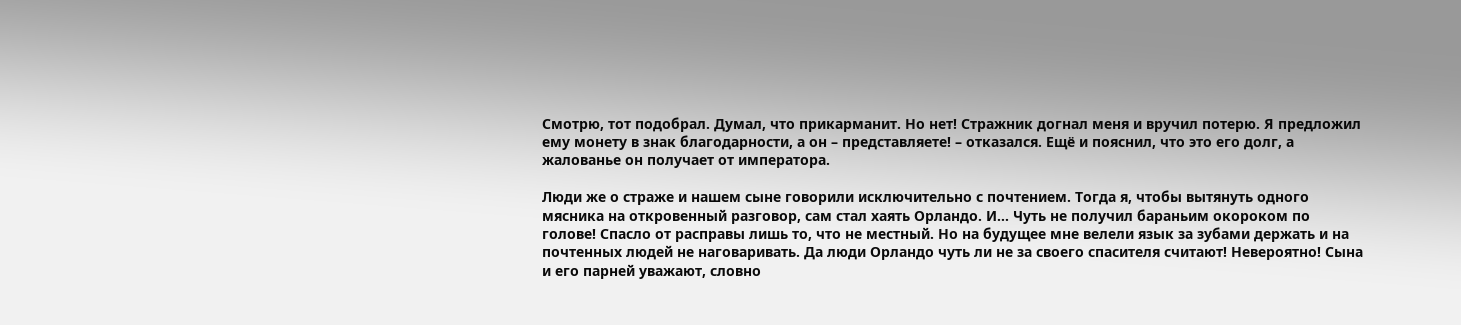Смотрю, тот подобрал. Думал, что прикарманит. Но нет! Стражник догнал меня и вручил потерю. Я предложил ему монету в знак благодарности, а он – представляете! – отказался. Ещё и пояснил, что это его долг, а жалованье он получает от императора.

Люди же о страже и нашем сыне говорили исключительно с почтением. Тогда я, чтобы вытянуть одного мясника на откровенный разговор, сам стал хаять Орландо. И… Чуть не получил бараньим окороком по голове! Спасло от расправы лишь то, что не местный. Но на будущее мне велели язык за зубами держать и на почтенных людей не наговаривать. Да люди Орландо чуть ли не за своего спасителя считают! Невероятно! Сына и его парней уважают, словно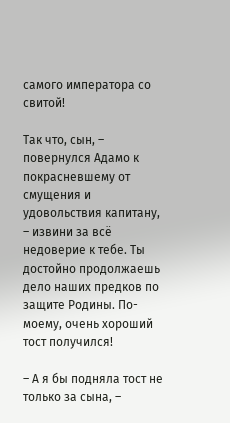самого императора со свитой!

Так что, сын, – повернулся Адамо к покрасневшему от смущения и удовольствия капитану, – извини за всё недоверие к тебе. Ты достойно продолжаешь дело наших предков по защите Родины. По-моему, очень хороший тост получился!

– А я бы подняла тост не только за сына, –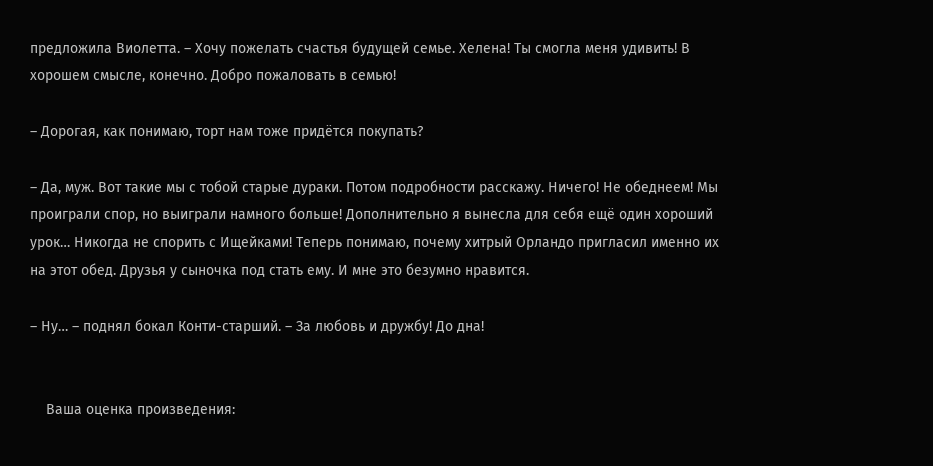предложила Виолетта. – Хочу пожелать счастья будущей семье. Хелена! Ты смогла меня удивить! В хорошем смысле, конечно. Добро пожаловать в семью!

– Дорогая, как понимаю, торт нам тоже придётся покупать?

– Да, муж. Вот такие мы с тобой старые дураки. Потом подробности расскажу. Ничего! Не обеднеем! Мы проиграли спор, но выиграли намного больше! Дополнительно я вынесла для себя ещё один хороший урок… Никогда не спорить с Ищейками! Теперь понимаю, почему хитрый Орландо пригласил именно их на этот обед. Друзья у сыночка под стать ему. И мне это безумно нравится.

– Ну… – поднял бокал Конти-старший. – За любовь и дружбу! До дна!


    Ваша оценка произведения: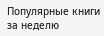Популярные книги за неделю